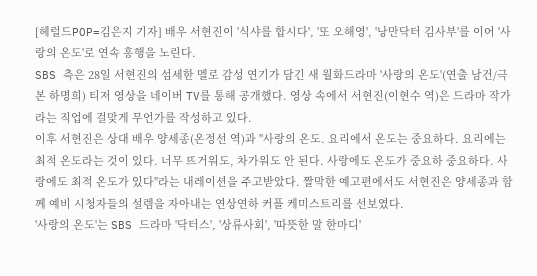[헤럴드POP=김은지 기자] 배우 서현진이 '식샤를 합시다', '또 오해영', '낭만닥터 김사부'를 이어 '사랑의 온도'로 연속 흥행을 노린다.
SBS 측은 28일 서현진의 섬세한 멜로 감성 연기가 담긴 새 월화드라마 '사랑의 온도'(연출 남건/극본 하명희) 티저 영상을 네이버 TV를 통해 공개했다. 영상 속에서 서현진(이현수 역)은 드라마 작가라는 직업에 걸맞게 무언가를 작성하고 있다.
이후 서현진은 상대 배우 양세종(온정선 역)과 "사랑의 온도. 요리에서 온도는 중요하다. 요리에는 최적 온도라는 것이 있다. 너무 뜨거워도, 차가워도 안 된다. 사랑에도 온도가 중요하 중요하다. 사랑에도 최적 온도가 있다"라는 내레이션을 주고받았다. 짤막한 예고편에서도 서현진은 양세종과 함께 예비 시청자들의 설렘을 자아내는 연상연하 커플 케미스트리를 선보였다.
'사랑의 온도'는 SBS 드라마 '닥터스', '상류사회', '따뜻한 말 한마디'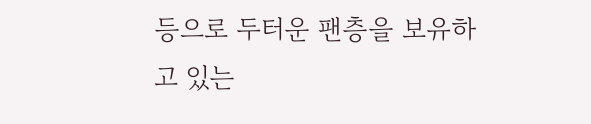등으로 두터운 팬층을 보유하고 있는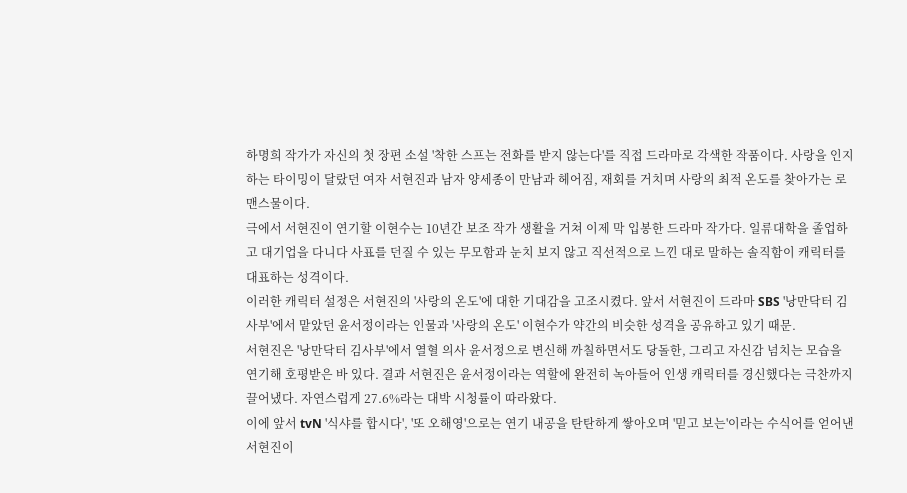하명희 작가가 자신의 첫 장편 소설 '착한 스프는 전화를 받지 않는다'를 직접 드라마로 각색한 작품이다. 사랑을 인지하는 타이밍이 달랐던 여자 서현진과 남자 양세종이 만남과 헤어짐, 재회를 거치며 사랑의 최적 온도를 찾아가는 로맨스물이다.
극에서 서현진이 연기할 이현수는 10년간 보조 작가 생활을 거쳐 이제 막 입봉한 드라마 작가다. 일류대학을 졸업하고 대기업을 다니다 사표를 던질 수 있는 무모함과 눈치 보지 않고 직선적으로 느낀 대로 말하는 솔직함이 캐릭터를 대표하는 성격이다.
이러한 캐릭터 설정은 서현진의 '사랑의 온도'에 대한 기대감을 고조시켰다. 앞서 서현진이 드라마 SBS '낭만닥터 김사부'에서 맡았던 윤서정이라는 인물과 '사랑의 온도' 이현수가 약간의 비슷한 성격을 공유하고 있기 때문.
서현진은 '낭만닥터 김사부'에서 열혈 의사 윤서정으로 변신해 까칠하면서도 당돌한, 그리고 자신감 넘치는 모습을 연기해 호평받은 바 있다. 결과 서현진은 윤서정이라는 역할에 완전히 녹아들어 인생 캐릭터를 경신했다는 극찬까지 끌어냈다. 자연스럽게 27.6%라는 대박 시청률이 따라왔다.
이에 앞서 tvN '식샤를 합시다', '또 오해영'으로는 연기 내공을 탄탄하게 쌓아오며 '믿고 보는'이라는 수식어를 얻어낸 서현진이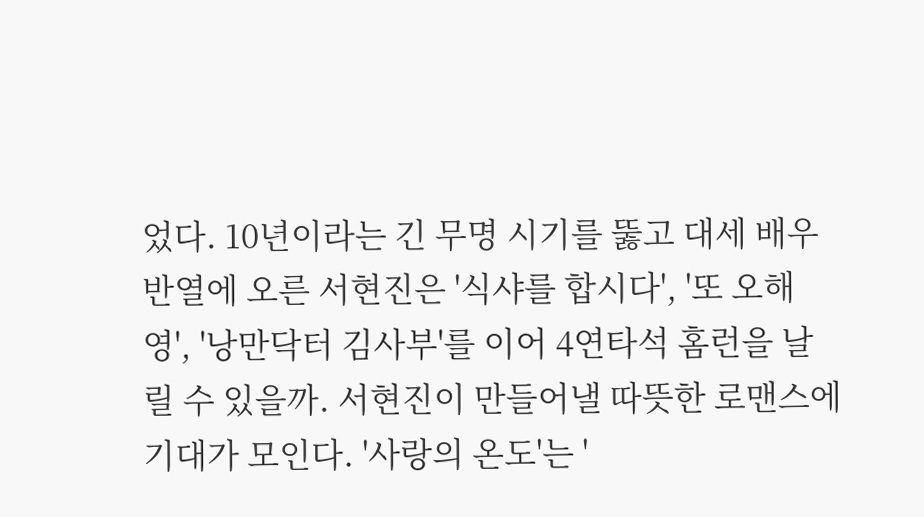었다. 10년이라는 긴 무명 시기를 뚫고 대세 배우 반열에 오른 서현진은 '식샤를 합시다', '또 오해영', '낭만닥터 김사부'를 이어 4연타석 홈런을 날릴 수 있을까. 서현진이 만들어낼 따뜻한 로맨스에 기대가 모인다. '사랑의 온도'는 '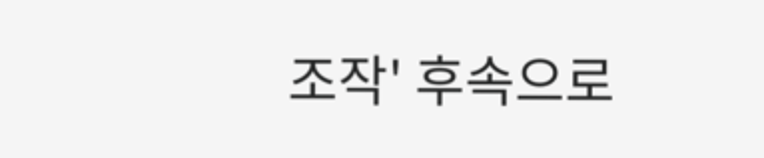조작' 후속으로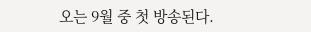오는 9월 중 첫 방송된다.